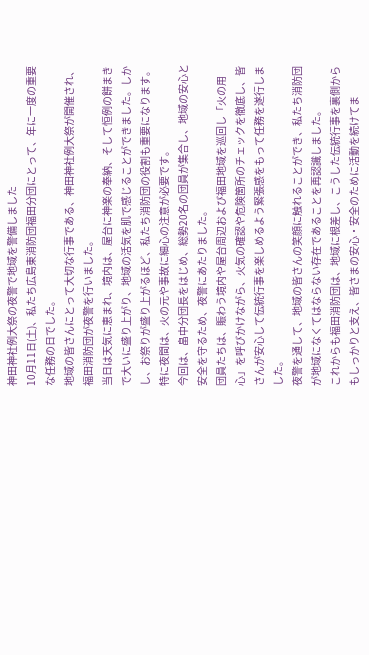神田神社例大祭の夜警で地域を警備しました
10月11日(土)、私たち広島東消防団福田分団にとって、年に一度の重要な任務の日でした。
地域の皆さんにとって大切な行事である、神田神社例大祭が開催され、福田消防団が夜警を行いました。
当日は天気に恵まれ、境内は、屋台に神楽の奉納、そして恒例の餅まきで大いに盛り上がり、地域の活気を肌で感じることができました。しかし、お祭りが盛り上がるほど、私たち消防団の役割も重要になります。特に夜間は、火の元や事故に細心の注意が必要です。
今回は、畠中分団長をはじめ、総勢20名の団員が集合し、地域の安心と安全を守るため、夜警にあたりました。
団員たちは、賑わう境内や屋台周辺および福田地域を巡回し「火の用心」を呼びかけながら、火気の確認や危険箇所のチェックを徹底し、皆さんが安心して伝統行事を楽しめるよう緊張感をもって任務を遂行しました。
夜警を通して、地域の皆さんの笑顔に触れることができ、私たち消防団が地域になくてはならない存在であることを再認識しました。
これからも福田消防団は、地域に根差し、こうした伝統行事を裏側からもしっかりと支え、皆さまの安心・安全のために活動を続けてま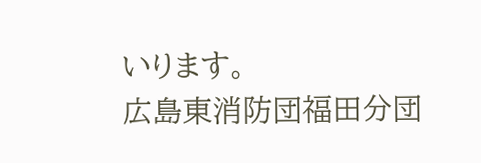いります。
広島東消防団福田分団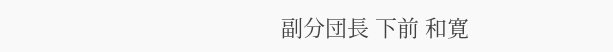副分団長 下前 和寛